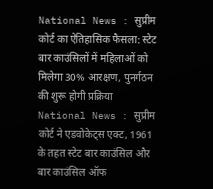National News : सुप्रीम कोर्ट का ऐतिहासिक फैसला: स्टेट बार काउंसिलों में महिलाओं को मिलेगा 30% आरक्षण, पुनर्गठन की शुरू होगी प्रक्रिया
National News : सुप्रीम कोर्ट ने एडवोकेट्स एक्ट, 1961 के तहत स्टेट बार काउंसिल और बार काउंसिल ऑफ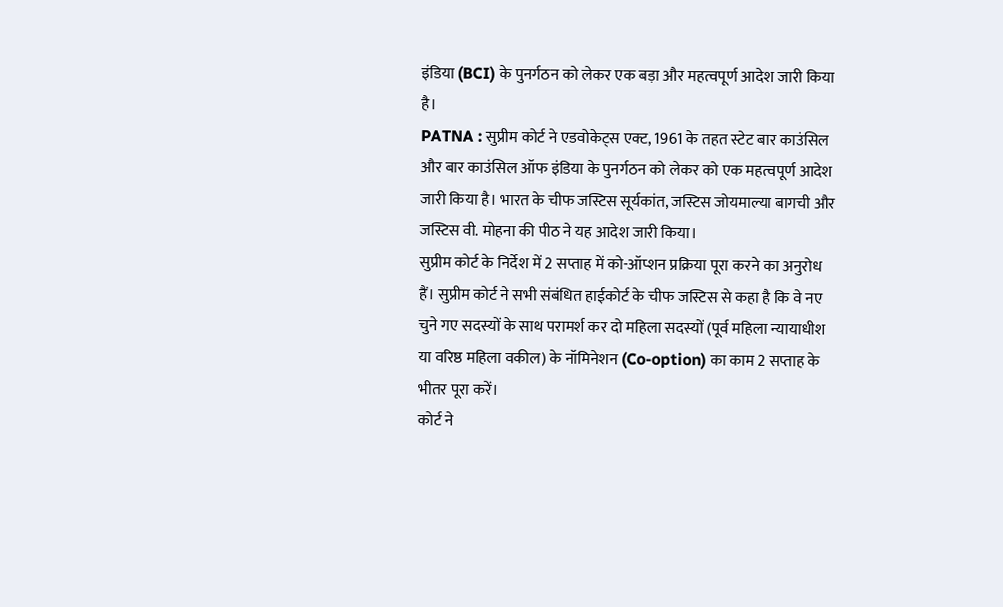इंडिया (BCI) के पुनर्गठन को लेकर एक बड़ा और महत्वपूर्ण आदेश जारी किया है।
PATNA : सुप्रीम कोर्ट ने एडवोकेट्स एक्ट, 1961 के तहत स्टेट बार काउंसिल और बार काउंसिल ऑफ इंडिया के पुनर्गठन को लेकर को एक महत्वपूर्ण आदेश जारी किया है। भारत के चीफ जस्टिस सूर्यकांत, जस्टिस जोयमाल्या बागची और जस्टिस वी. मोहना की पीठ ने यह आदेश जारी किया।
सुप्रीम कोर्ट के निर्देश में 2 सप्ताह में को-ऑप्शन प्रक्रिया पूरा करने का अनुरोध हैं। सुप्रीम कोर्ट ने सभी संबंधित हाईकोर्ट के चीफ जस्टिस से कहा है कि वे नए चुने गए सदस्यों के साथ परामर्श कर दो महिला सदस्यों (पूर्व महिला न्यायाधीश या वरिष्ठ महिला वकील) के नॉमिनेशन (Co-option) का काम 2 सप्ताह के भीतर पूरा करें।
कोर्ट ने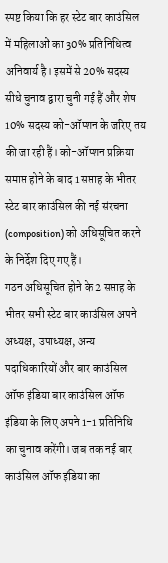स्पष्ट किया कि हर स्टेट बार काउंसिल में महिलाओं का 30% प्रतिनिधित्व अनिवार्य है। इसमें से 20% सदस्य सीधे चुनाव द्वारा चुनी गई हैं और शेष 10% सदस्य को-ऑप्शन के जरिए तय की जा रही हैं। को-ऑप्शन प्रक्रिया समाप्त होने के बाद 1 सप्ताह के भीतर स्टेट बार काउंसिल की नई संरचना (composition) को अधिसूचित करने के निर्देश दिए गए हैं।
गठन अधिसूचित होने के 2 सप्ताह के भीतर सभी स्टेट बार काउंसिल अपने अध्यक्ष, उपाध्यक्ष, अन्य पदाधिकारियों और बार काउंसिल ऑफ इंडिया बार काउंसिल ऑफ इंडिया के लिए अपने 1-1 प्रतिनिधि का चुनाव करेंगी। जब तक नई बार काउंसिल ऑफ इंडिया का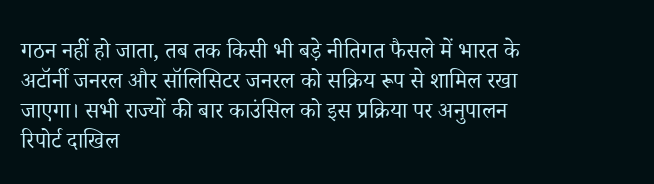गठन नहीं हो जाता, तब तक किसी भी बड़े नीतिगत फैसले में भारत के अटॉर्नी जनरल और सॉलिसिटर जनरल को सक्रिय रूप से शामिल रखा जाएगा। सभी राज्यों की बार काउंसिल को इस प्रक्रिया पर अनुपालन रिपोर्ट दाखिल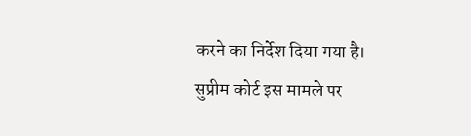करने का निर्देश दिया गया है। सुप्रीम कोर्ट इस मामले पर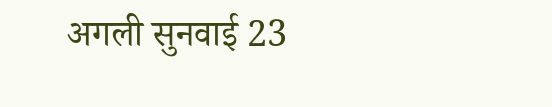अगली सुनवाई 23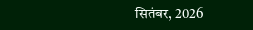सितंबर, 2026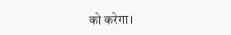को करेगा।